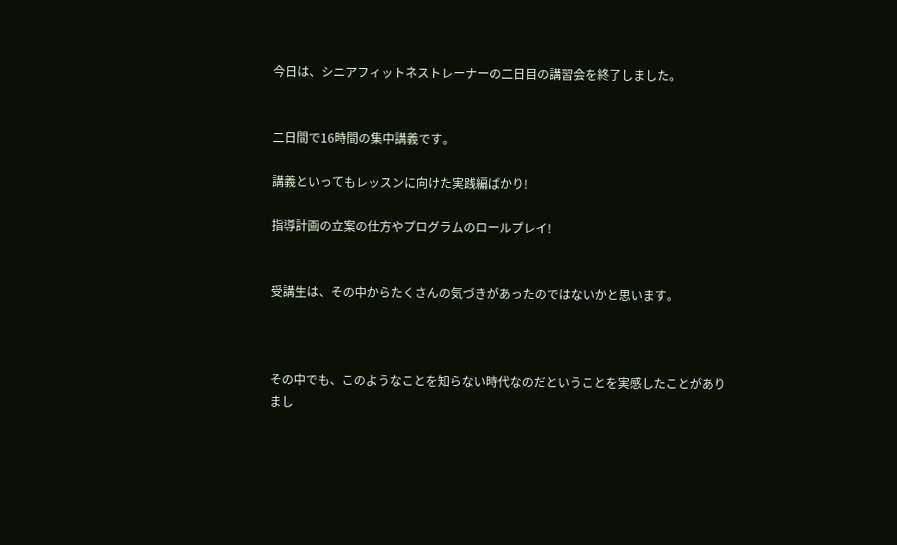今日は、シニアフィットネストレーナーの二日目の講習会を終了しました。


二日間で16時間の集中講義です。

講義といってもレッスンに向けた実践編ばかり!

指導計画の立案の仕方やプログラムのロールプレイ!


受講生は、その中からたくさんの気づきがあったのではないかと思います。



その中でも、このようなことを知らない時代なのだということを実感したことがありまし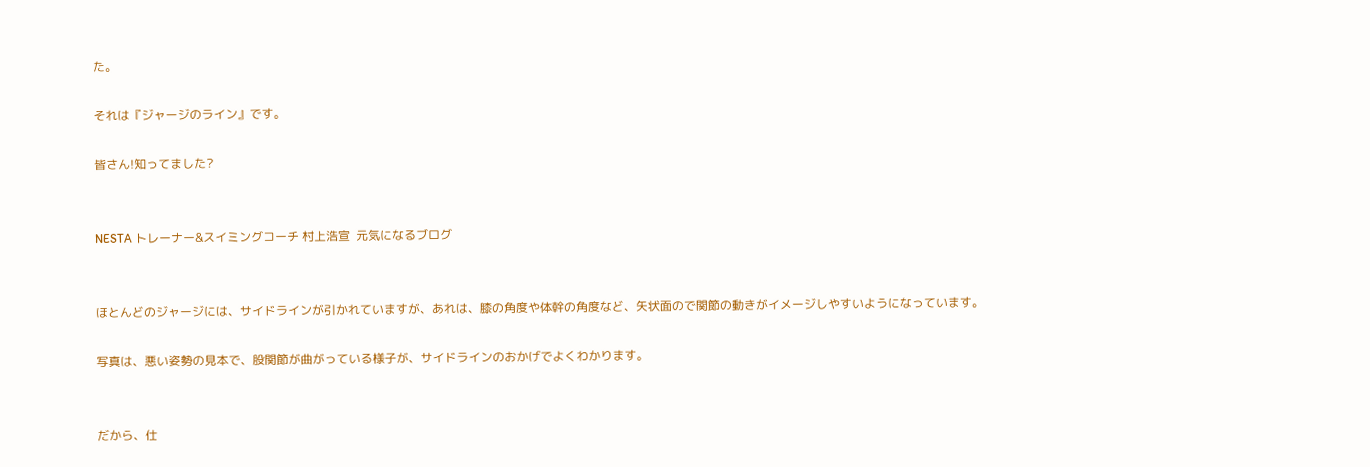た。

それは『ジャージのライン』です。

皆さん!知ってました?


NESTA トレーナー&スイミングコーチ 村上浩宣  元気になるブログ


ほとんどのジャージには、サイドラインが引かれていますが、あれは、膝の角度や体幹の角度など、矢状面ので関節の動きがイメージしやすいようになっています。

写真は、悪い姿勢の見本で、股関節が曲がっている様子が、サイドラインのおかげでよくわかります。


だから、仕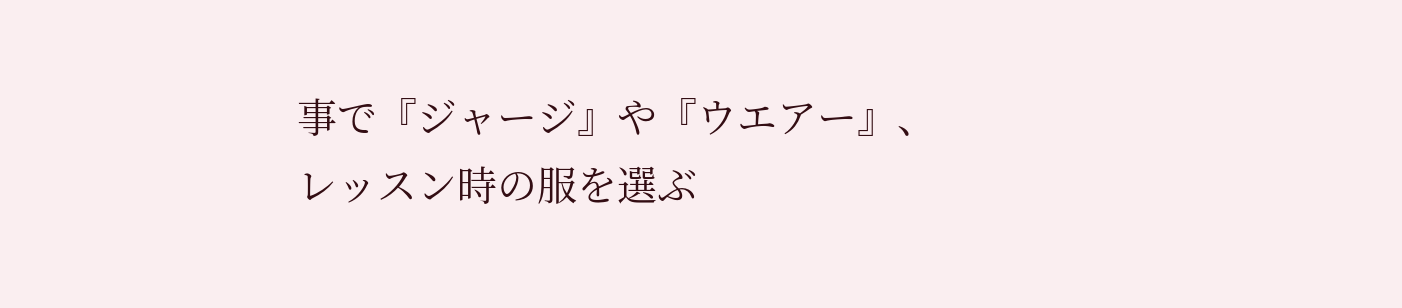事で『ジャージ』や『ウエアー』、レッスン時の服を選ぶ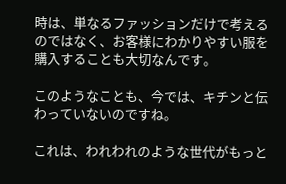時は、単なるファッションだけで考えるのではなく、お客様にわかりやすい服を購入することも大切なんです。

このようなことも、今では、キチンと伝わっていないのですね。

これは、われわれのような世代がもっと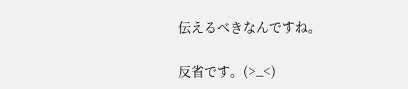伝えるべきなんですね。

反省です。(>_<)